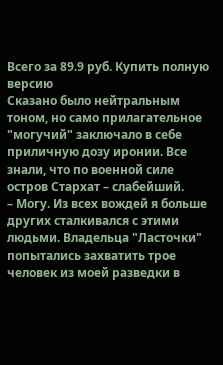Всего за 89.9 руб. Купить полную версию
Сказано было нейтральным тоном, но само прилагательное "могучий" заключало в себе приличную дозу иронии. Все знали, что по военной силе остров Стархат – слабейший.
– Могу. Из всех вождей я больше других сталкивался с этими людьми. Владельца "Ласточки" попытались захватить трое человек из моей разведки в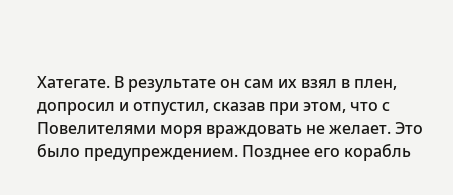Хатегате. В результате он сам их взял в плен, допросил и отпустил, сказав при этом, что с Повелителями моря враждовать не желает. Это было предупреждением. Позднее его корабль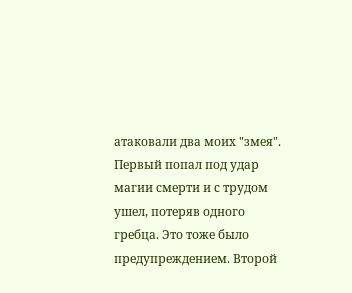атаковали два моих "змея". Первый попал под удар магии смерти и с трудом ушел, потеряв одного гребца. Это тоже было предупреждением. Второй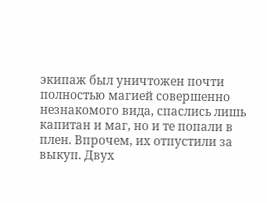экипаж был уничтожен почти полностью магией совершенно незнакомого вида, спаслись лишь капитан и маг, но и те попали в плен. Впрочем, их отпустили за выкуп. Двух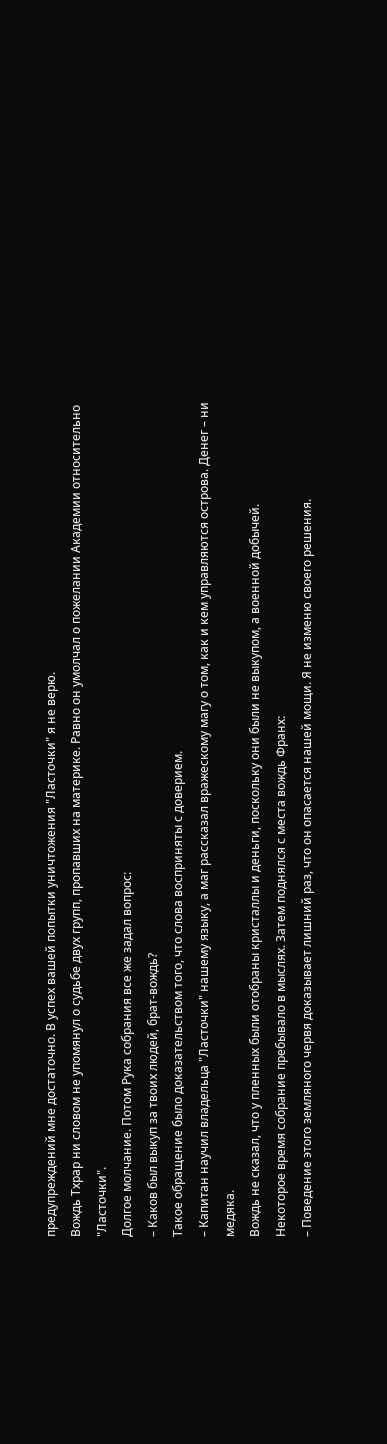предупреждений мне достаточно. В успех вашей попытки уничтожения "Ласточки" я не верю.
Вождь Тхрар ни словом не упомянул о судьбе двух групп, пропавших на материке. Равно он умолчал о пожелании Академии относительно "Ласточки".
Долгое молчание. Потом Рука собрания все же задал вопрос:
– Каков был выкуп за твоих людей, брат-вождь?
Такое обращение было доказательством того, что слова восприняты с доверием.
– Капитан научил владельца "Ласточки" нашему языку, а маг рассказал вражескому магу о том, как и кем управляются острова. Денег – ни медяка.
Вождь не сказал, что у пленных были отобраны кристаллы и деньги, поскольку они были не выкупом, а военной добычей.
Некоторое время собрание пребывало в мыслях. Затем поднялся с места вождь Франх:
– Поведение этого земляного червя доказывает лишний раз, что он опасается нашей мощи. Я не изменю своего решения.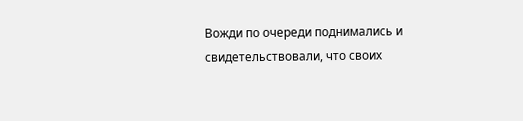Вожди по очереди поднимались и свидетельствовали, что своих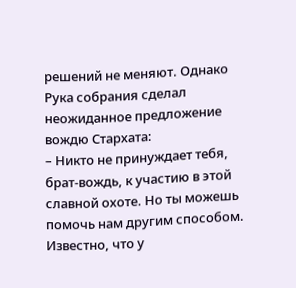решений не меняют. Однако Рука собрания сделал неожиданное предложение вождю Стархата:
– Никто не принуждает тебя, брат-вождь, к участию в этой славной охоте. Но ты можешь помочь нам другим способом. Известно, что у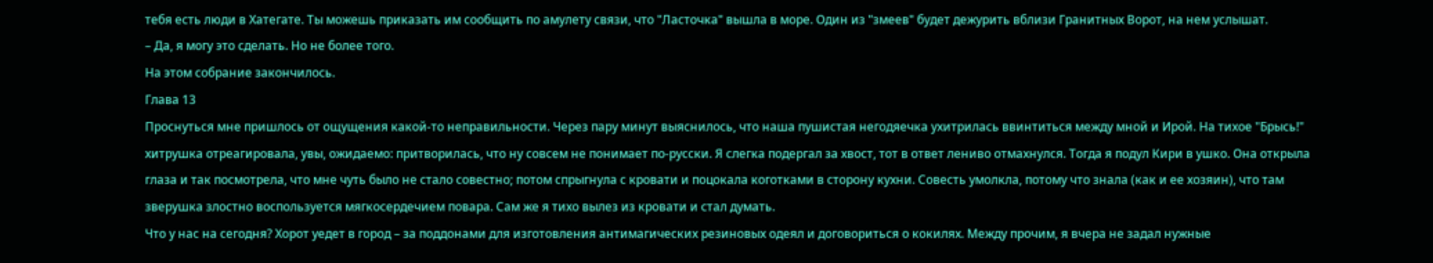тебя есть люди в Хатегате. Ты можешь приказать им сообщить по амулету связи, что "Ласточка" вышла в море. Один из "змеев" будет дежурить вблизи Гранитных Ворот, на нем услышат.
– Да, я могу это сделать. Но не более того.
На этом собрание закончилось.
Глава 13
Проснуться мне пришлось от ощущения какой-то неправильности. Через пару минут выяснилось, что наша пушистая негодяечка ухитрилась ввинтиться между мной и Ирой. На тихое "Брысь!" хитрушка отреагировала, увы, ожидаемо: притворилась, что ну совсем не понимает по-русски. Я слегка подергал за хвост, тот в ответ лениво отмахнулся. Тогда я подул Кири в ушко. Она открыла глаза и так посмотрела, что мне чуть было не стало совестно; потом спрыгнула с кровати и поцокала коготками в сторону кухни. Совесть умолкла, потому что знала (как и ее хозяин), что там зверушка злостно воспользуется мягкосердечием повара. Сам же я тихо вылез из кровати и стал думать.
Что у нас на сегодня? Хорот уедет в город – за поддонами для изготовления антимагических резиновых одеял и договориться о кокилях. Между прочим, я вчера не задал нужные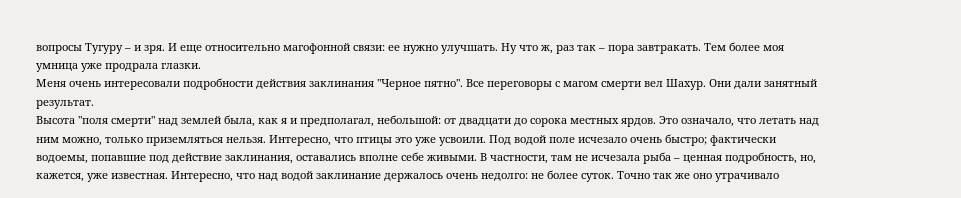вопросы Тугуру – и зря. И еще относительно магофонной связи: ее нужно улучшать. Ну что ж, раз так – пора завтракать. Тем более моя умница уже продрала глазки.
Меня очень интересовали подробности действия заклинания "Черное пятно". Все переговоры с магом смерти вел Шахур. Они дали занятный результат.
Высота "поля смерти" над землей была, как я и предполагал, небольшой: от двадцати до сорока местных ярдов. Это означало, что летать над ним можно, только приземляться нельзя. Интересно, что птицы это уже усвоили. Под водой поле исчезало очень быстро; фактически водоемы, попавшие под действие заклинания, оставались вполне себе живыми. В частности, там не исчезала рыба – ценная подробность, но, кажется, уже известная. Интересно, что над водой заклинание держалось очень недолго: не более суток. Точно так же оно утрачивало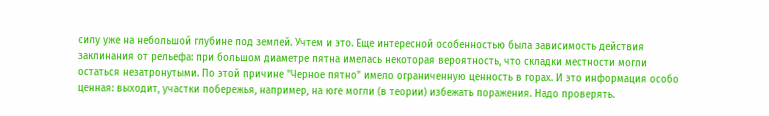силу уже на небольшой глубине под землей. Учтем и это. Еще интересной особенностью была зависимость действия заклинания от рельефа: при большом диаметре пятна имелась некоторая вероятность, что складки местности могли остаться незатронутыми. По этой причине "Черное пятно" имело ограниченную ценность в горах. И это информация особо ценная: выходит, участки побережья, например, на юге могли (в теории) избежать поражения. Надо проверять.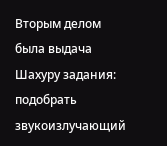Вторым делом была выдача Шахуру задания: подобрать звукоизлучающий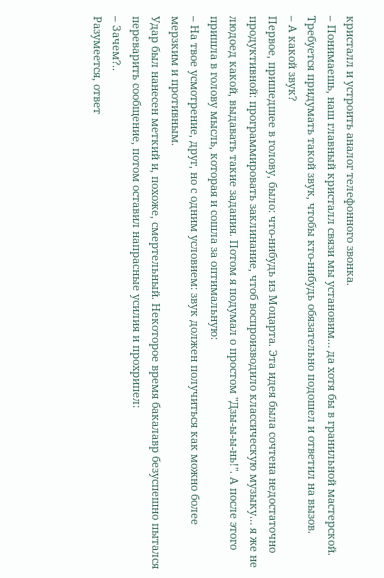кристалл и устроить аналог телефонного звонка.
– Понимаешь, наш главный кристалл связи мы установим… да хотя бы в гранильной мастерской. Требуется придумать такой звук, чтобы кто-нибудь обязательно подошел и ответил на вызов.
– А какой звук?
Первое, пришедшее в голову, было: что-нибудь из Моцарта. Эта идея была сочтена недостаточно продуктивной: программировать заклинание, чтоб воспроизводило классическую музыку… я же не людоед какой, выдавать такие задания. Потом я подумал о простом "Дзы-ы-ы-нь!". А после этого пришла в голову мысль, которая и сошла за оптимальную:
– На твое усмотрение, друг, но с одним условием: звук должен получиться как можно более мерзким и противным.
Удар был нанесен меткий и, похоже, смертельный. Некоторое время бакалавр безуспешно пытался переварить сообщение, потом оставил напрасные усилия и прохрипел:
– Зачем?..
Разумеется, ответ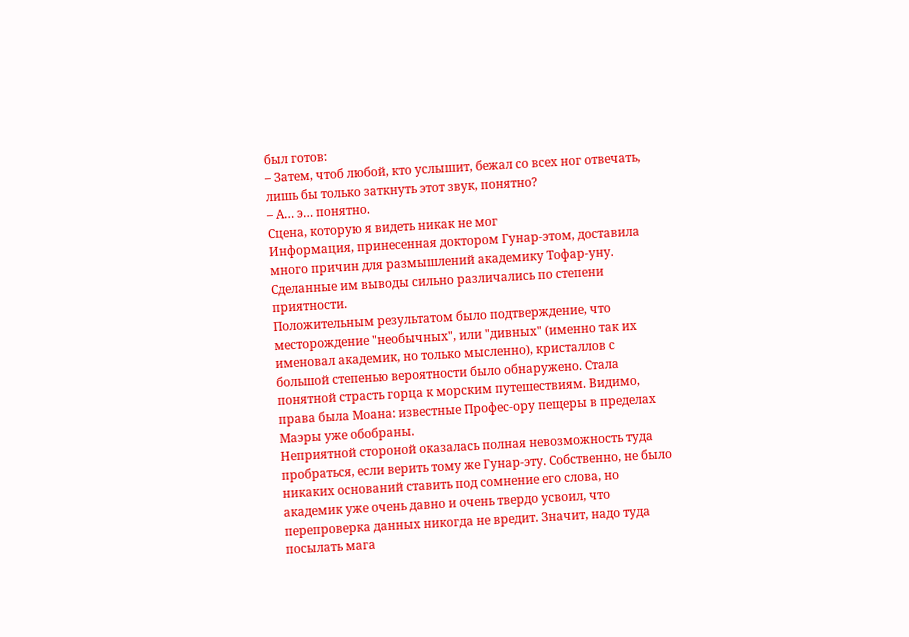был готов:
– Затем, чтоб любой, кто услышит, бежал со всех ног отвечать, лишь бы только заткнуть этот звук, понятно?
– А… э… понятно.
Сцена, которую я видеть никак не мог
Информация, принесенная доктором Гунар-этом, доставила много причин для размышлений академику Тофар-уну. Сделанные им выводы сильно различались по степени приятности.
Положительным результатом было подтверждение, что месторождение "необычных", или "дивных" (именно так их именовал академик, но только мысленно), кристаллов с большой степенью вероятности было обнаружено. Стала понятной страсть горца к морским путешествиям. Видимо, права была Моана: известные Профес-ору пещеры в пределах Маэры уже обобраны.
Неприятной стороной оказалась полная невозможность туда пробраться, если верить тому же Гунар-эту. Собственно, не было никаких оснований ставить под сомнение его слова, но академик уже очень давно и очень твердо усвоил, что перепроверка данных никогда не вредит. Значит, надо туда посылать мага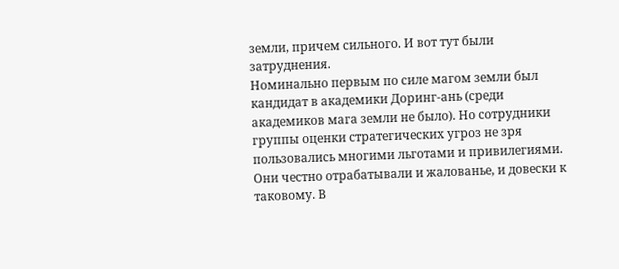земли, причем сильного. И вот тут были затруднения.
Номинально первым по силе магом земли был кандидат в академики Доринг-ань (среди академиков мага земли не было). Но сотрудники группы оценки стратегических угроз не зря пользовались многими льготами и привилегиями. Они честно отрабатывали и жалованье, и довески к таковому. В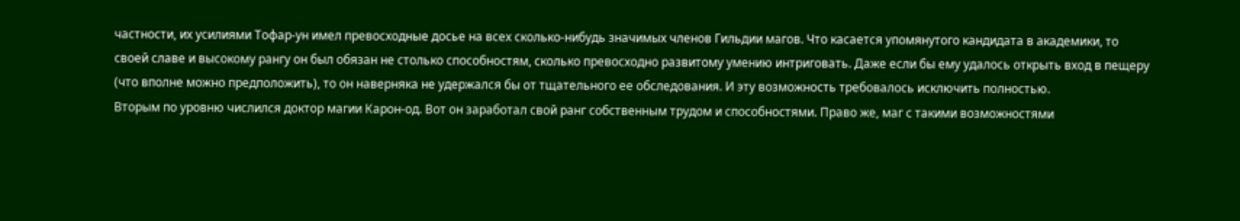частности, их усилиями Тофар-ун имел превосходные досье на всех сколько-нибудь значимых членов Гильдии магов. Что касается упомянутого кандидата в академики, то своей славе и высокому рангу он был обязан не столько способностям, сколько превосходно развитому умению интриговать. Даже если бы ему удалось открыть вход в пещеру (что вполне можно предположить), то он наверняка не удержался бы от тщательного ее обследования. И эту возможность требовалось исключить полностью.
Вторым по уровню числился доктор магии Карон-од. Вот он заработал свой ранг собственным трудом и способностями. Право же, маг с такими возможностями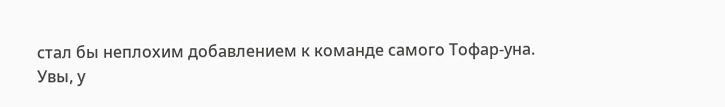стал бы неплохим добавлением к команде самого Тофар-уна.
Увы, у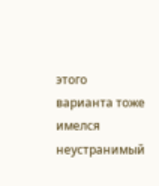этого варианта тоже имелся неустранимый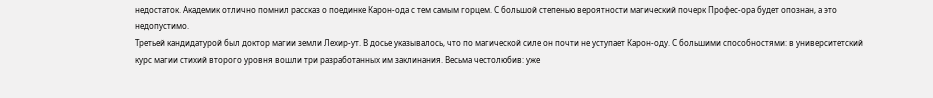недостаток. Академик отлично помнил рассказ о поединке Карон-ода с тем самым горцем. С большой степенью вероятности магический почерк Профес-ора будет опознан, а это недопустимо.
Третьей кандидатурой был доктор магии земли Лехир-ут. В досье указывалось, что по магической силе он почти не уступает Карон-оду. С большими способностями: в университетский курс магии стихий второго уровня вошли три разработанных им заклинания. Весьма честолюбив: уже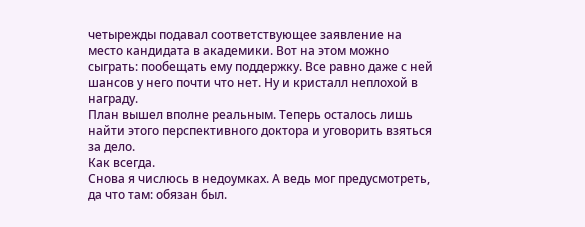четырежды подавал соответствующее заявление на место кандидата в академики. Вот на этом можно сыграть: пообещать ему поддержку. Все равно даже с ней шансов у него почти что нет. Ну и кристалл неплохой в награду.
План вышел вполне реальным. Теперь осталось лишь найти этого перспективного доктора и уговорить взяться за дело.
Как всегда.
Снова я числюсь в недоумках. А ведь мог предусмотреть, да что там: обязан был.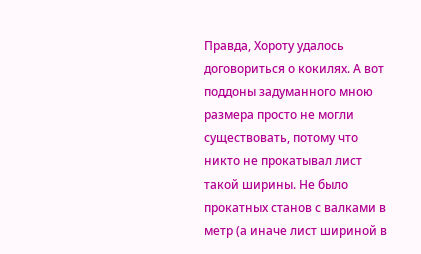Правда, Хороту удалось договориться о кокилях. А вот поддоны задуманного мною размера просто не могли существовать, потому что никто не прокатывал лист такой ширины. Не было прокатных станов с валками в метр (а иначе лист шириной в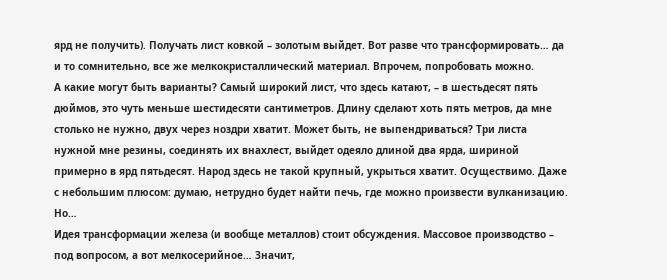ярд не получить). Получать лист ковкой – золотым выйдет. Вот разве что трансформировать… да и то сомнительно, все же мелкокристаллический материал. Впрочем, попробовать можно.
А какие могут быть варианты? Самый широкий лист, что здесь катают, – в шестьдесят пять дюймов, это чуть меньше шестидесяти сантиметров. Длину сделают хоть пять метров, да мне столько не нужно, двух через ноздри хватит. Может быть, не выпендриваться? Три листа нужной мне резины, соединять их внахлест, выйдет одеяло длиной два ярда, шириной примерно в ярд пятьдесят. Народ здесь не такой крупный, укрыться хватит. Осуществимо. Даже с небольшим плюсом: думаю, нетрудно будет найти печь, где можно произвести вулканизацию. Но…
Идея трансформации железа (и вообще металлов) стоит обсуждения. Массовое производство – под вопросом, а вот мелкосерийное… Значит,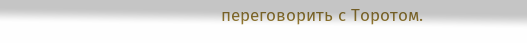переговорить с Торотом.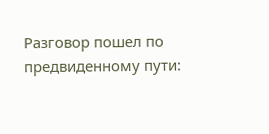Разговор пошел по предвиденному пути: